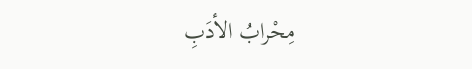مِحْرابُ الأدَبِ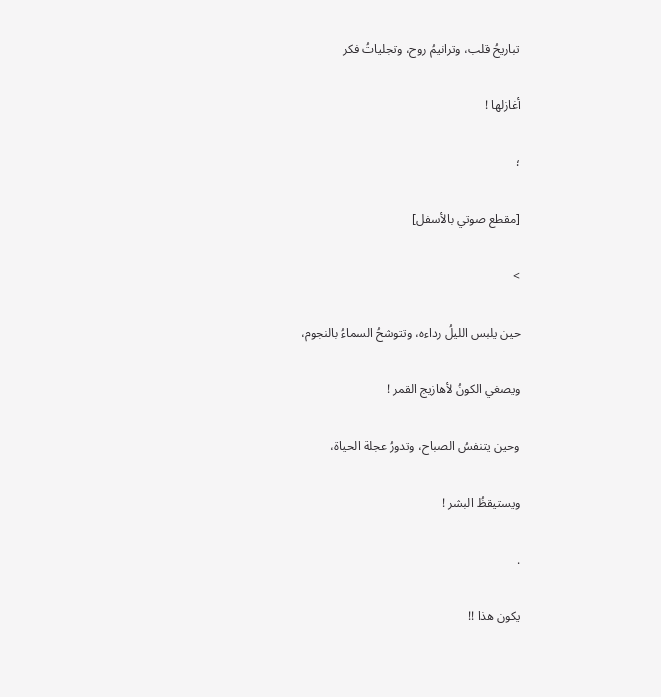تباريحُ قلب، وترانيمُ روح، وتجلياتُ فكر

أغازلها !

؛

[مقطع صوتي بالأسفل]

>

حين يلبس الليلُ رداءه، وتتوشحُ السماءُ بالنجوم،

ويصغي الكونُ لأهازيج القمر !

وحين يتنفسُ الصباح، وتدورُ عجلة الحياة،

ويستيقظُ البشر !

.

يكون هذا !!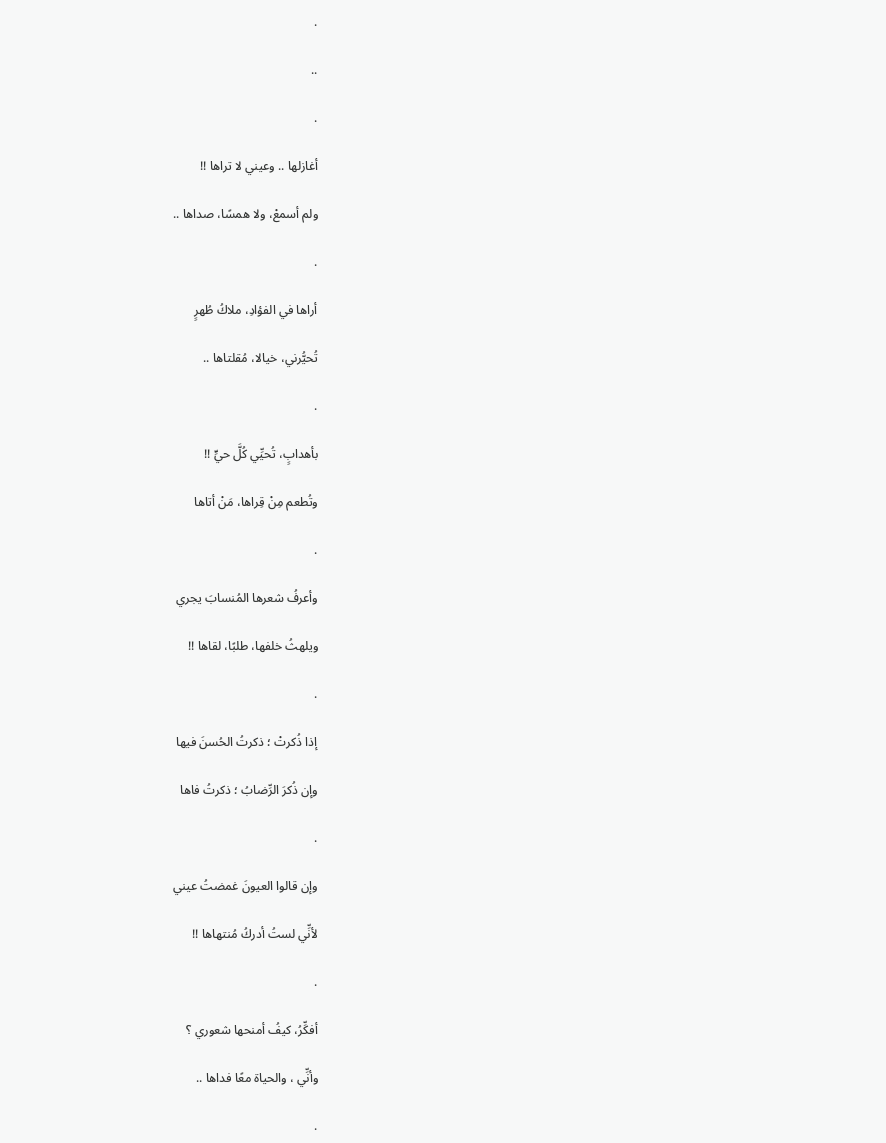.

..

.

أغازلها .. وعيني لا تراها !!

ولم أسمعْ، ولا همسًا، صداها ..

.

أراها في الفؤادِ، ملاكُ طُهرٍ

تُحيُّرني، خيالا، مُقلتاها ..

.

بأهدابٍ، تُحيِّي كُلَّ حيٍّ !!

وتُطعم مِنْ قِراها، مَنْ أتاها

.

وأعرفُ شعرها المُنسابَ يجري

ويلهثُ خلفها، طلبًا، لقاها !!

.

إذا ذُكرتْ ؛ ذكرتُ الحُسنَ فيها

وإن ذُكرَ الرِّضابُ ؛ ذكرتُ فاها

.

وإن قالوا العيونَ غمضتُ عيني

لأنِّي لستُ أدركُ مُنتهاها !!

.

أفكِّرُ، كيفُ أمنحها شعوري ؟

وأنِّي ، والحياة معًا فداها ..

.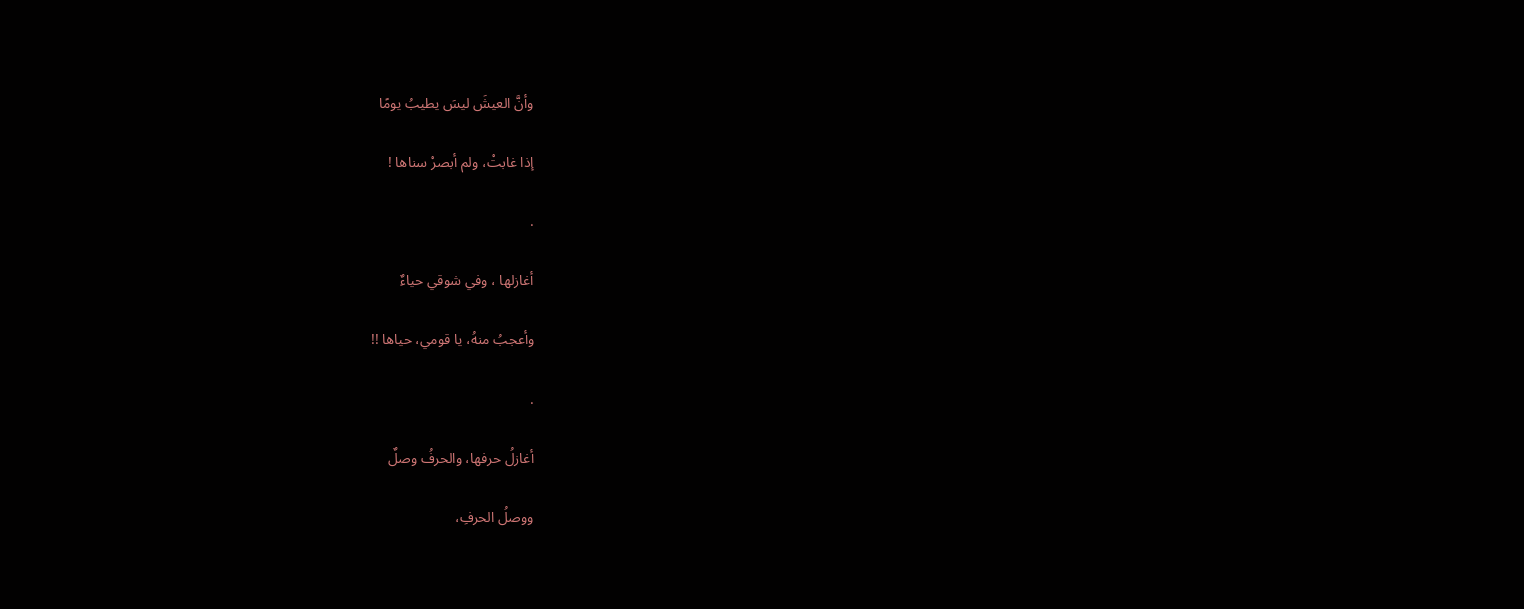وأنَّ العيشَ ليسَ يطيبُ يومًا

إذا غابتْ، ولم أبصرْ سناها !

.

أغازلها ، وفي شوقي حياءٌ

وأعجبُ منهُ، يا قومي، حياها !!

.

أغازلُ حرفها، والحرفُ وصلٌ

ووصلُ الحرفِ،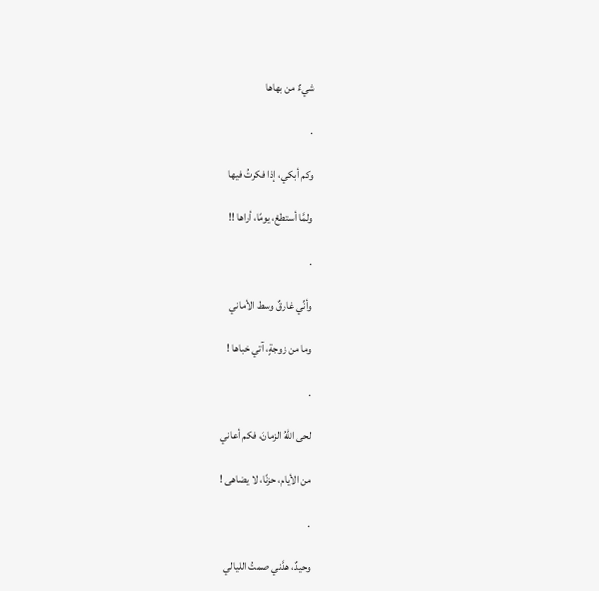شيءٌ من بهاها

.

وكم أبكي، إذا فكرتُ فيها

ولمَّا أستطعْ، يومًا، أراها !!

.

وأنِّي غارقٌ وسط الأماني

وما من زوجةٍ، آتي خباها !

.

لحى اللهُ الزمانَ، فكم أعاني

من الأيام، حزنًا، لا يضاهى !

.

وحيدٌ، هدَّني صمتُ الليالي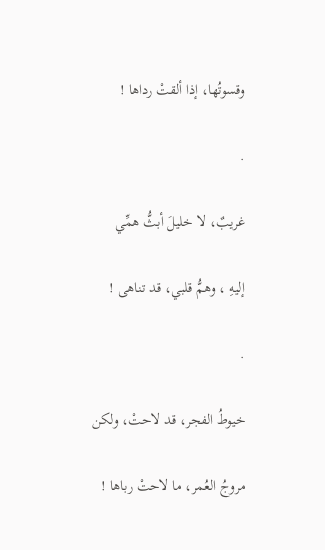وقسوتُها، إذا ألقتْ رداها !

.

غريبٌ، لا خليلَ أبثُّ همِّي

إليهِ ، وهمُّ قلبي، قد تناهى !

.

خيوطُ الفجر، قد لاحتْ، ولكن

مروجُ العُمر، ما لاحتْ رباها !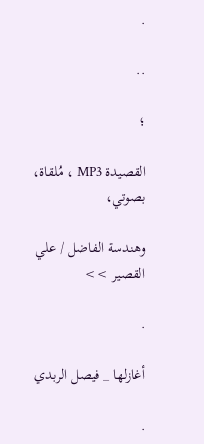.

..

؛

القصيدة MP3 ، مُلقاة، بصوتي،

وهندسة الفاضل / علي القصير >>

.

أغازلها _ فيصل الربدي

.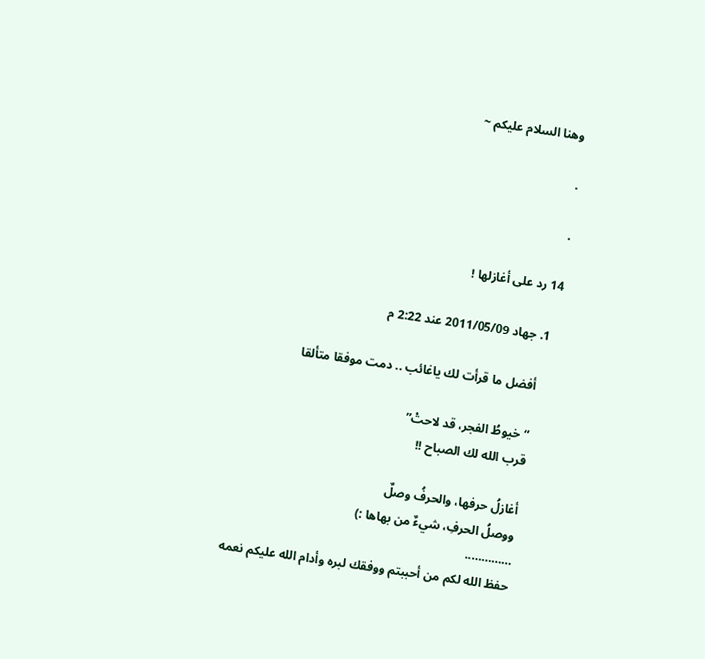وهنا السلام عليكم ~

.

.

14 رد على أغازلها !

  1. جهاد 2011/05/09 عند 2:22 م

    أفضل ما قرأت لك ياغائب .. دمت موفقا متألقا

    “خيوطُ الفجر، قد لاحتْ”
    قرب الله لك الصباح !!

    أغازلُ حرفها، والحرفُ وصلٌ
    ووصلُ الحرفِ، شيءٌ من بهاها :)
    …………..
    حفظ الله لكم من أحببتم ووفقك لبره وأدام الله عليكم نعمه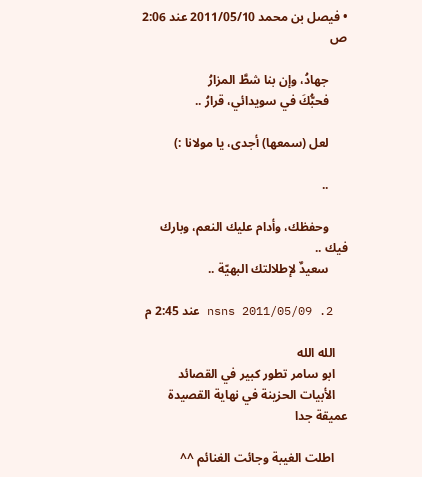• فيصل بن محمد 2011/05/10 عند 2:06 ص

      جهادُ، وإن بنا شطَّ المزارُ
      فحبُّكَ في سويدائي، قرارُ ..

      لعل (سمعها) أجدى، يا مولانا :)

      ..

      وحفظك، وأدام عليك النعم، وبارك فيك ..
      سعيدٌ لإطلالتك البهيّة ..

  2. nsns 2011/05/09 عند 2:45 م

    الله الله
    ابو سامر تطور كبير في القصائد
    الأبيات الحزينة في نهاية القصيدة عميقة جدا

    اطلت الغيبة وجائت الغنائم ^^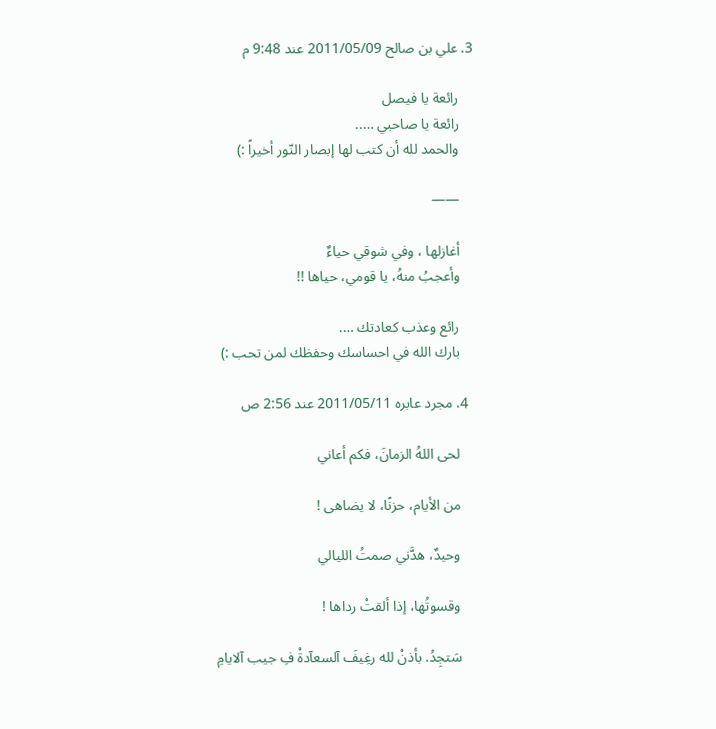3. علي بن صالح 2011/05/09 عند 9:48 م

    رائعة يا فيصل
    رائعة يا صاحبي …..
    والحمد لله أن كتب لها إبصار النّور أخيراً :)

    ——

    أغازلها ، وفي شوقي حياءٌ
    وأعجبُ منهُ، يا قومي، حياها !!

    رائع وعذب كعادتك ….
    بارك الله في احساسك وحفظك لمن تحب :)

  4. مجرد عابره 2011/05/11 عند 2:56 ص

    لحى اللهُ الزمانَ، فكم أعاني

    من الأيام، حزنًا، لا يضاهى !

    وحيدٌ، هدَّني صمتُ الليالي

    وقسوتُها، إذا ألقتْ رداها !

    سَتجِدُ. بأذنْ لله رغِيفَ آلسعآدةْ فِ جيب آلايامِ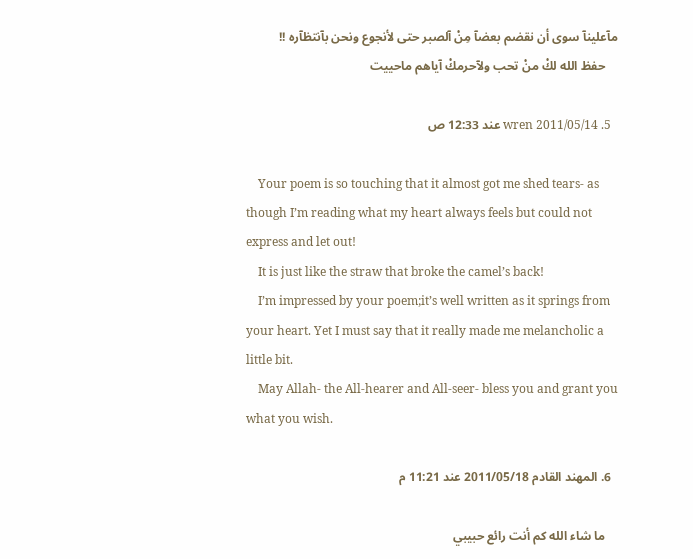مآعلينآ سوى أن نقضم بعضآ مِنْ آلصبر حتى لأنجوع ونحن بآنتظآره !!
    حفظ الله لكْ منْ تحب ولآحرمكْ آياهم ماحييت

  5. wren 2011/05/14 عند 12:33 ص

    Your poem is so touching that it almost got me shed tears- as though I’m reading what my heart always feels but could not express and let out!
    It is just like the straw that broke the camel’s back!
    I’m impressed by your poem;it’s well written as it springs from your heart. Yet I must say that it really made me melancholic a little bit.
    May Allah- the All-hearer and All-seer- bless you and grant you what you wish.

  6. المهند القادم 2011/05/18 عند 11:21 م

    ما شاء الله كم أنت رائع حبيبي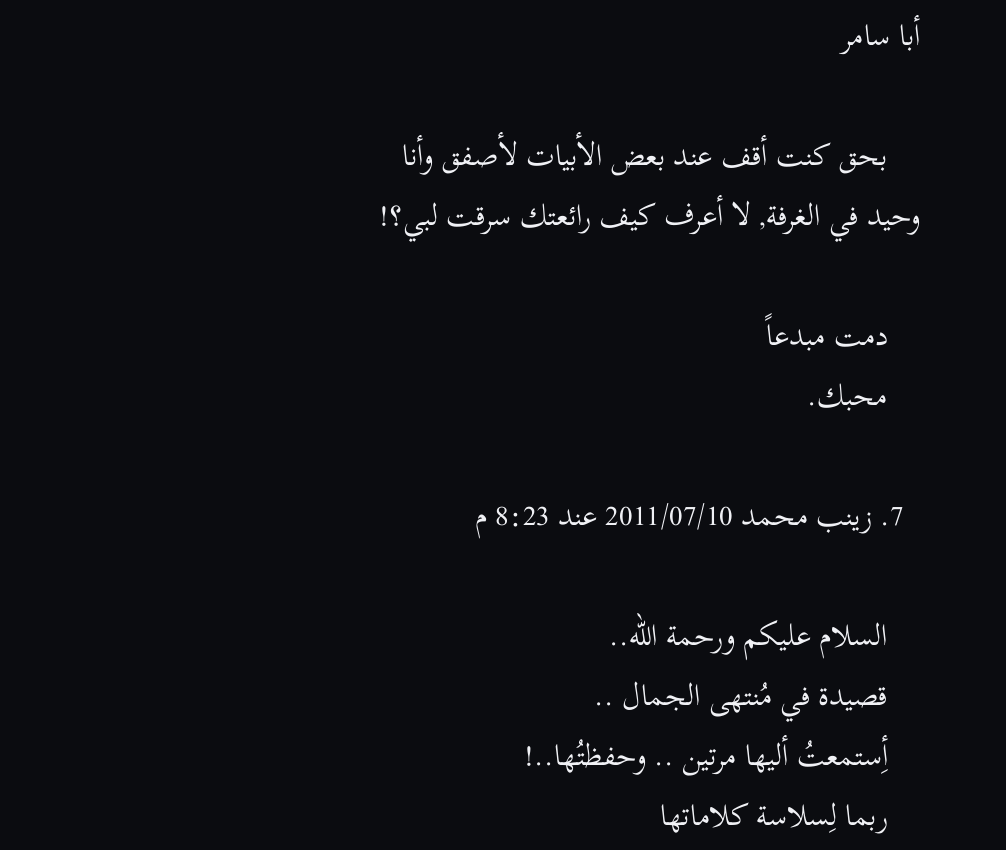أبا سامر

    بحق كنت أقف عند بعض الأبيات لأصفق وأنا وحيد في الغرفة, لا أعرف كيف رائعتك سرقت لبي؟!

    دمت مبدعاً
    محبك.

  7. زينب محمد 2011/07/10 عند 8:23 م

    السلام عليكم ورحمة الله..
    قصيدة في مُنتهى الجمال ..
    أِستمعتُ أليها مرتين .. وحفظتُها..!
    ربما لِسلاسة كلاماتها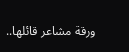ورقة مشاعر قائلها..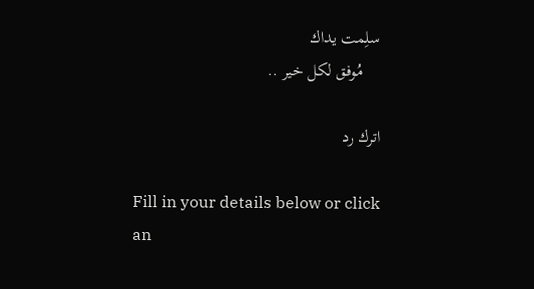سلِمت يداك
    مُوفق لكل خير ..

اترك رد

Fill in your details below or click an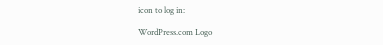icon to log in:

WordPress.com Logo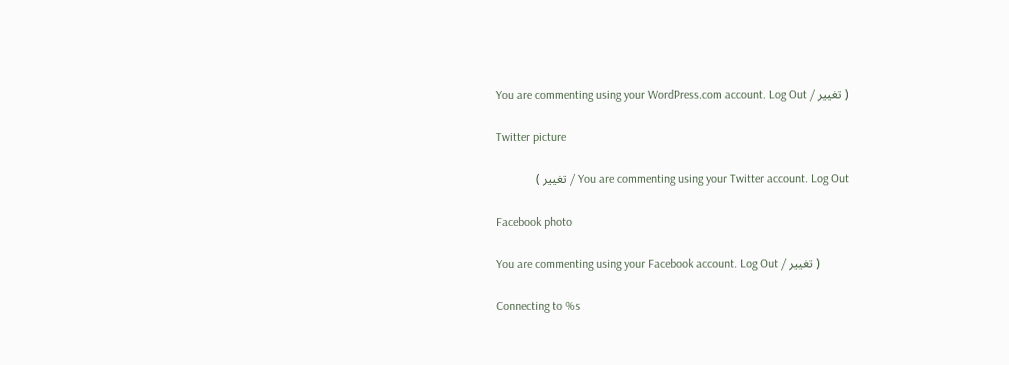You are commenting using your WordPress.com account. Log Out / تغيير )

Twitter picture

You are commenting using your Twitter account. Log Out / تغيير )

Facebook photo

You are commenting using your Facebook account. Log Out / تغيير )

Connecting to %s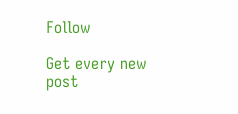Follow

Get every new post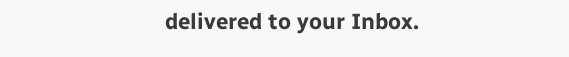delivered to your Inbox.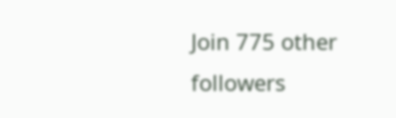Join 775 other followers